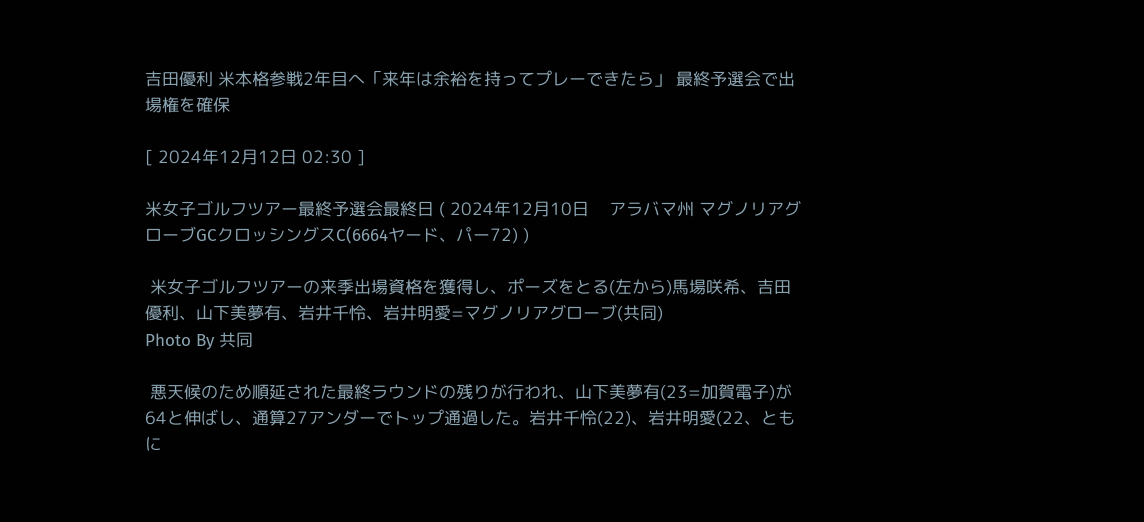吉田優利 米本格参戦2年目へ「来年は余裕を持ってプレーできたら」 最終予選会で出場権を確保

[ 2024年12月12日 02:30 ]

米女子ゴルフツアー最終予選会最終日 ( 2024年12月10日    アラバマ州 マグノリアグローブGCクロッシングスC(6664ヤード、パー72) )

 米女子ゴルフツアーの来季出場資格を獲得し、ポーズをとる(左から)馬場咲希、吉田優利、山下美夢有、岩井千怜、岩井明愛=マグノリアグローブ(共同)
Photo By 共同

 悪天候のため順延された最終ラウンドの残りが行われ、山下美夢有(23=加賀電子)が64と伸ばし、通算27アンダーでトップ通過した。岩井千怜(22)、岩井明愛(22、ともに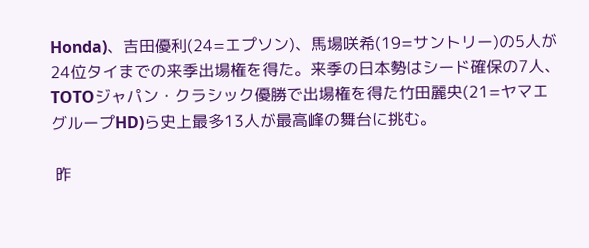Honda)、吉田優利(24=エプソン)、馬場咲希(19=サントリー)の5人が24位タイまでの来季出場権を得た。来季の日本勢はシード確保の7人、TOTOジャパン・クラシック優勝で出場権を得た竹田麗央(21=ヤマエグループHD)ら史上最多13人が最高峰の舞台に挑む。

 昨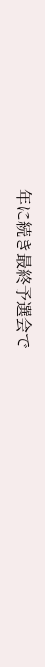年に続き最終予選会で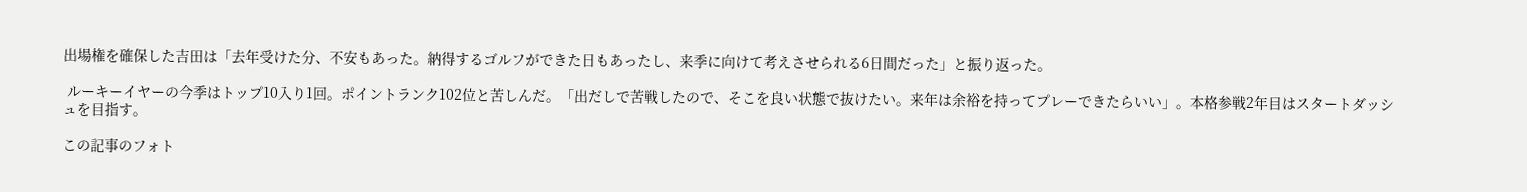出場権を確保した吉田は「去年受けた分、不安もあった。納得するゴルフができた日もあったし、来季に向けて考えさせられる6日間だった」と振り返った。

 ルーキーイヤーの今季はトップ10入り1回。ポイントランク102位と苦しんだ。「出だしで苦戦したので、そこを良い状態で抜けたい。来年は余裕を持ってプレーできたらいい」。本格参戦2年目はスタートダッシュを目指す。

この記事のフォト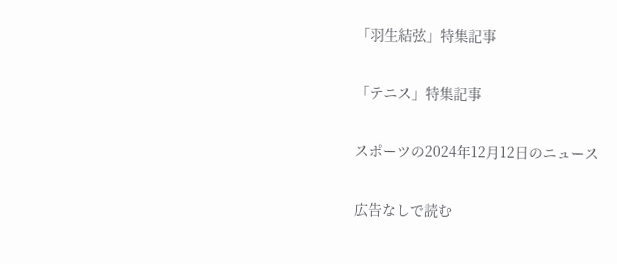「羽生結弦」特集記事

「テニス」特集記事

スポーツの2024年12月12日のニュース

広告なしで読む